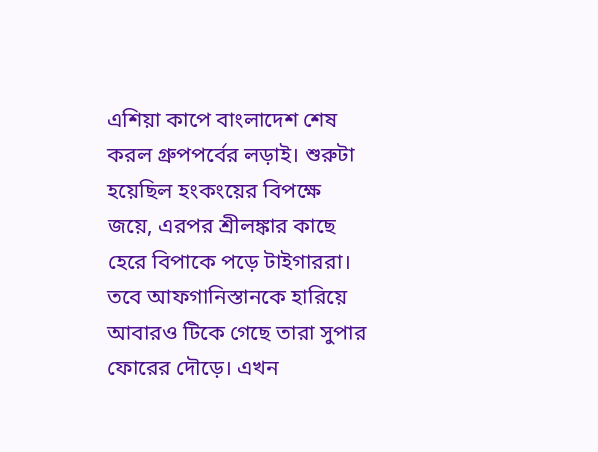এশিয়া কাপে বাংলাদেশ শেষ করল গ্রুপপর্বের লড়াই। শুরুটা হয়েছিল হংকংয়ের বিপক্ষে জয়ে, এরপর শ্রীলঙ্কার কাছে হেরে বিপাকে পড়ে টাইগাররা। তবে আফগানিস্তানকে হারিয়ে আবারও টিকে গেছে তারা সুপার ফোরের দৌড়ে। এখন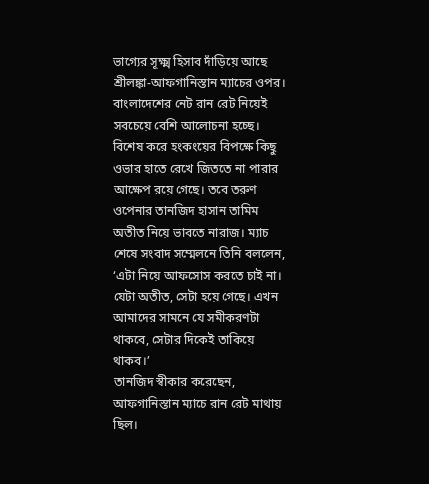ভাগ্যের সূক্ষ্ম হিসাব দাঁড়িয়ে আছে শ্রীলঙ্কা-আফগানিস্তান ম্যাচের ওপর।
বাংলাদেশের নেট রান রেট নিয়েই সবচেয়ে বেশি আলোচনা হচ্ছে। বিশেষ করে হংকংয়ের বিপক্ষে কিছু ওভার হাতে রেখে জিততে না পারার আক্ষেপ রয়ে গেছে। তবে তরুণ ওপেনার তানজিদ হাসান তামিম অতীত নিয়ে ভাবতে নারাজ। ম্যাচ শেষে সংবাদ সম্মেলনে তিনি বললেন, ‘এটা নিয়ে আফসোস করতে চাই না। যেটা অতীত, সেটা হয়ে গেছে। এখন আমাদের সামনে যে সমীকরণটা থাকবে, সেটার দিকেই তাকিয়ে থাকব।’
তানজিদ স্বীকার করেছেন, আফগানিস্তান ম্যাচে রান রেট মাথায় ছিল।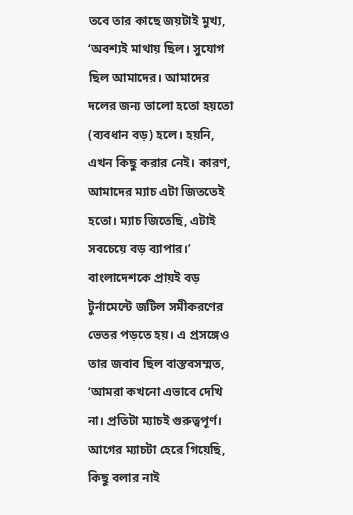তবে তার কাছে জয়টাই মুখ্য, ‘অবশ্যই মাথায় ছিল। সুযোগ ছিল আমাদের। আমাদের দলের জন্য ভালো হতো হয়তো (ব্যবধান বড়) হলে। হয়নি, এখন কিছু করার নেই। কারণ, আমাদের ম্যাচ এটা জিততেই হতো। ম্যাচ জিতেছি, এটাই সবচেয়ে বড় ব্যাপার।’
বাংলাদেশকে প্রায়ই বড় টুর্নামেন্টে জটিল সমীকরণের ভেতর পড়তে হয়। এ প্রসঙ্গেও তার জবাব ছিল বাস্তবসম্মত, ‘আমরা কখনো এভাবে দেখি না। প্রতিটা ম্যাচই গুরুত্বপূর্ণ। আগের ম্যাচটা হেরে গিয়েছি, কিছু বলার নাই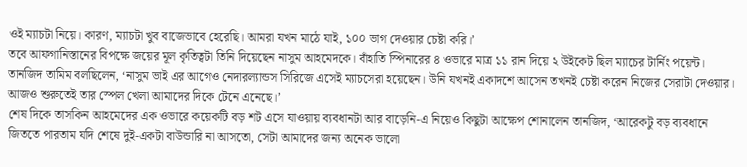ওই ম্যাচটা নিয়ে। কারণ, ম্যাচটা খুব বাজেভাবে হেরেছি। আমরা যখন মাঠে যাই, ১০০ ভাগ দেওয়ার চেষ্টা করি।’
তবে আফগানিস্তানের বিপক্ষে জয়ের মূল কৃতিত্বটা তিনি দিয়েছেন নাসুম আহমেদকে। বাঁহাতি স্পিনারের ৪ ওভারে মাত্র ১১ রান দিয়ে ২ উইকেট ছিল ম্যাচের টার্নিং পয়েন্ট। তানজিদ তামিম বলছিলেন, ‘নাসুম ভাই এর আগেও নেদারল্যান্ডস সিরিজে এসেই ম্যাচসেরা হয়েছেন। উনি যখনই একাদশে আসেন তখনই চেষ্টা করেন নিজের সেরাটা দেওয়ার। আজও শুরুতেই তার স্পেল খেলা আমাদের দিকে টেনে এনেছে।’
শেষ দিকে তাসকিন আহমেদের এক ওভারে কয়েকটি বড় শট এসে যাওয়ায় ব্যবধানটা আর বাড়েনি-এ নিয়েও কিছুটা আক্ষেপ শোনালেন তানজিদ, ‘আরেকটু বড় ব্যবধানে জিততে পারতাম যদি শেষে দুই-একটা বাউন্ডারি না আসতো, সেটা আমাদের জন্য অনেক ভালো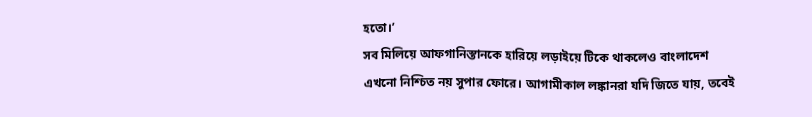হতো।’
সব মিলিয়ে আফগানিস্তানকে হারিয়ে লড়াইয়ে টিকে থাকলেও বাংলাদেশ এখনো নিশ্চিত নয় সুপার ফোরে। আগামীকাল লঙ্কানরা যদি জিতে যায়, তবেই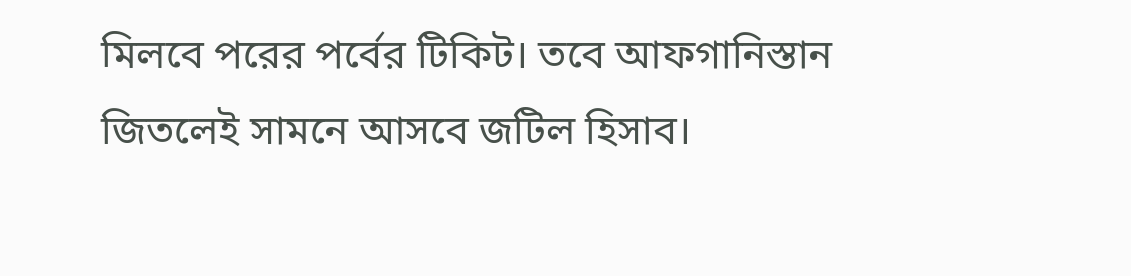মিলবে পরের পর্বের টিকিট। তবে আফগানিস্তান জিতলেই সামনে আসবে জটিল হিসাব।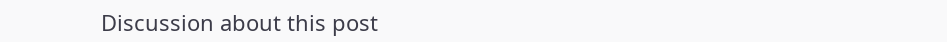Discussion about this post